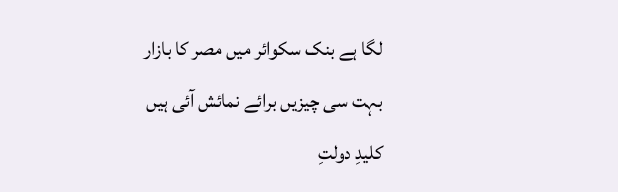لگا ہے بنک سکوائر میں مصر کا بازار
بہت سی چیزیں برائے نمائش آئی ہیں
کلیدِ دولتِ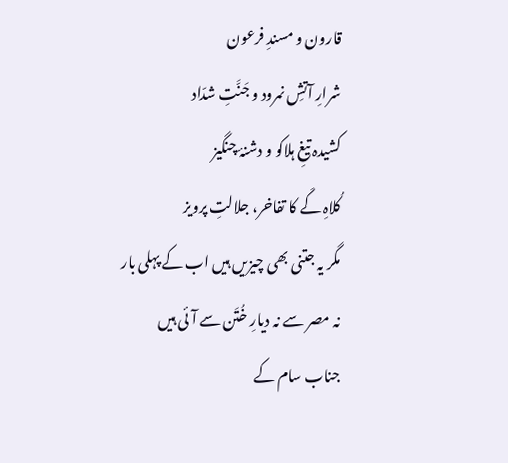قارون و مسندِ فرعون
شرارِ آتشِ نمرود و جَنَّتِ شدّاد
کشیدہ تیغِ ہلاکو و دشنۂ چنگیز
کُلاہِ کَے کا تفاخر، جلالتِ پرویز
مگر یہ جتنی بھی چیزیں ہیں اب کے پہلی بار
نہ مصر سے نہ دیارِ خُتَن سے آئی ہیں
جناب سام کے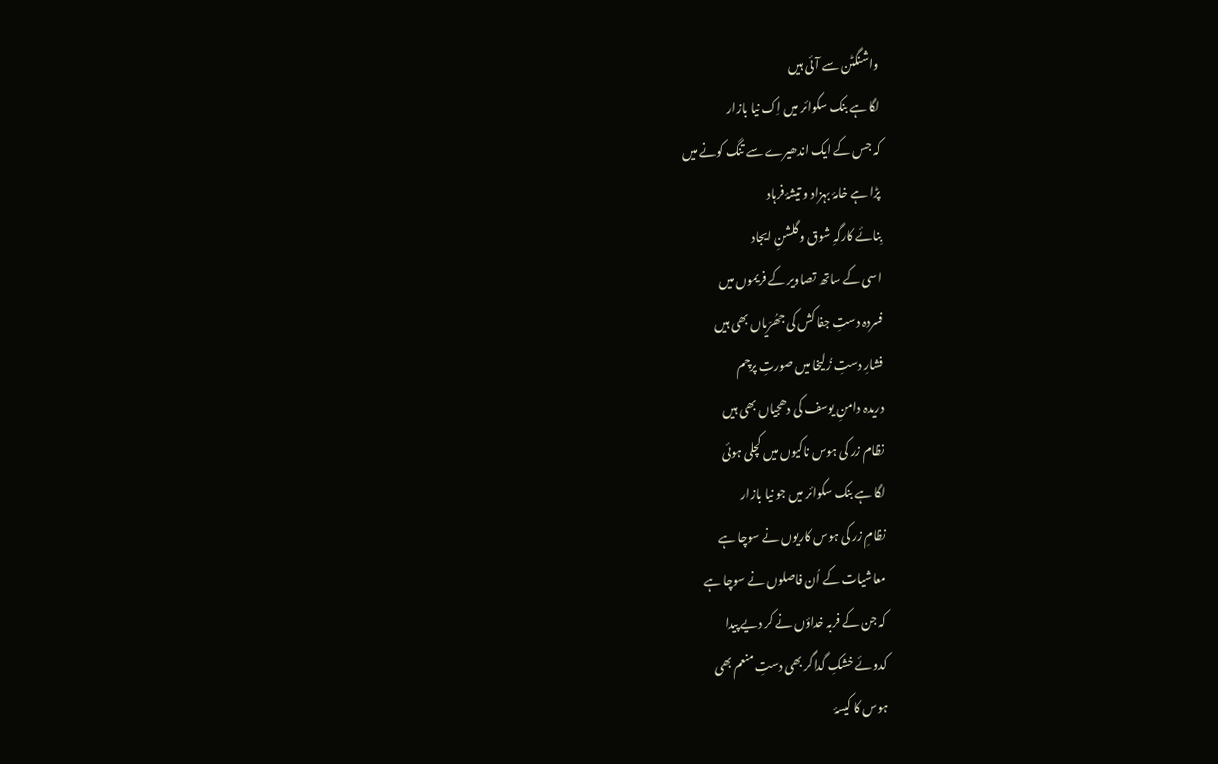واشنگٹن سے آئی ہیں
لگا ہے بنک سکوائر میں اِک نیا بازار
کہ جس کے ایک اندھیرے سے تنگ کونے میں
پڑا ہے خامۂ بہزاد و تیشۂ فرہاد
بِنائے کارگہِ شوق و گلشنِ ایجاد
اسی کے ساتھ تصاویر کے فریموں میں
فسردہ دستِ جفا کش کی جھُرّیاں بھی ہیں
فشارِ دستِ زُلیخا میں صورتِ پرچم
دریدہ دامنِ یوسف کی دھجیاں بھی ہیں
نظام زر کی ہوس ناکیوں میں کچلی ہوئی
لگا ہے بنک سکوائر میں جو نیا بازار
نظامِ زر کی ہوس کاریوں نے سوچا ہے
معاشیات کے اُن فاصلوں نے سوچا ہے
کہ جن کے فربہ خداؤں نے کر دیے پیدا
کدوئے خشکِ گداگر بھی دستِ منعم بھی
ہوس کا کیسۂ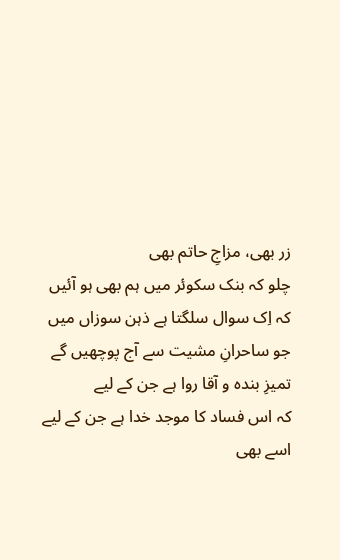زر بھی، مزاجِ حاتم بھی
چلو کہ بنک سکوئر میں ہم بھی ہو آئیں
کہ اِک سوال سلگتا ہے ذہن سوزاں میں
جو ساحرانِ مشیت سے آج پوچھیں گے
تمیزِ بندہ و آقا روا ہے جن کے لیے
کہ اس فساد کا موجد خدا ہے جن کے لیے
اسے بھی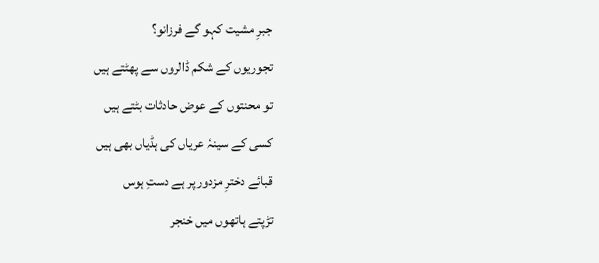جبرِ مشیت کہو گے فرزانو؟
تجوریوں کے شکم ڈالروں سے پھٹتے ہیں
تو محنتوں کے عوض حادثات بٹتے ہیں
کسی کے سینہٗ عریاں کی ہڈیاں بھی ہیں
قبائے دخترِ مزدور پر ہے دستِ ہوس
تڑپتے ہاتھوں میں خنجر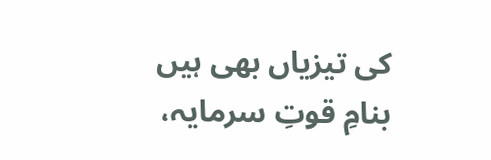کی تیزیاں بھی ہیں
بنامِ قوتِ سرمایہ،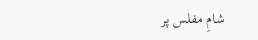شامِ مفلس پر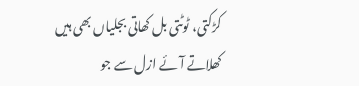کڑکتی، ٹوٹتی بل کھاتی بجلیاں بھی ہیں
کھلاتے آئے ازل سے جو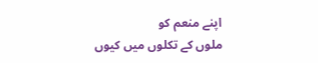اپنے منعم کو
ملوں کے تکلوں میں کیوں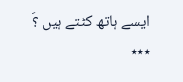ایسے ہاتھ کٹتے ہیں ؟َ
٭٭٭